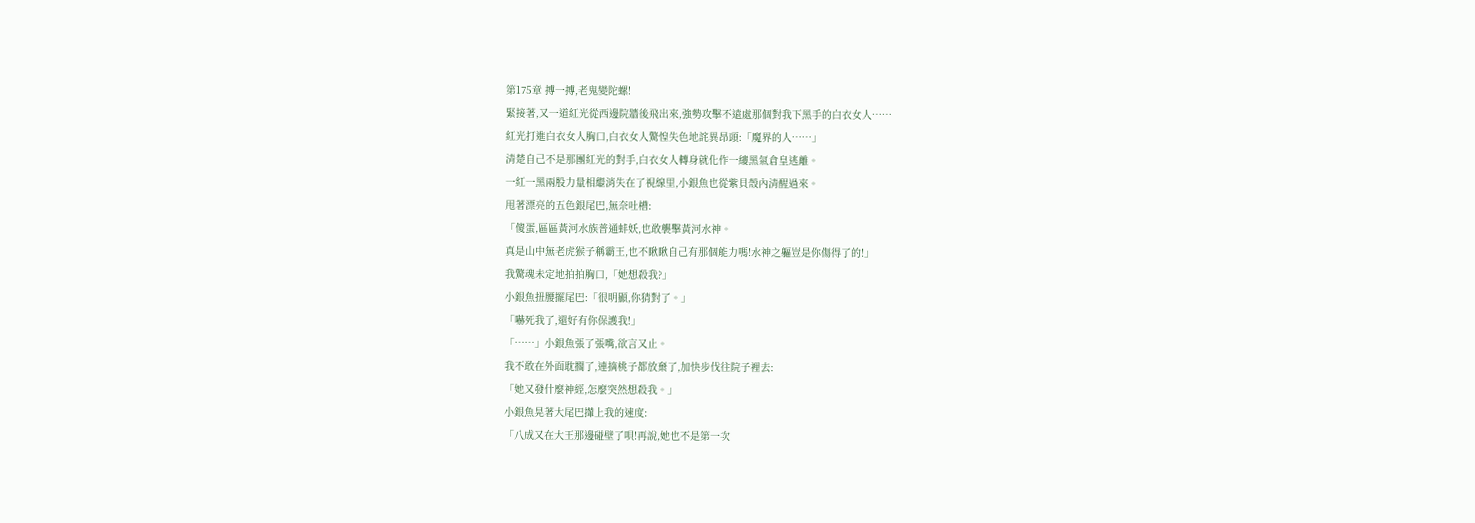第175章 搏一搏,老鬼變陀螺!
緊接著,又一道紅光從西邊院牆後飛出來,強勢攻擊不遠處那個對我下黑手的白衣女人……
紅光打進白衣女人胸口,白衣女人驚惶失色地詫異昂頭:「魔界的人……」
清楚自己不是那團紅光的對手,白衣女人轉身就化作一縷黑氣倉皇逃離。
一紅一黑兩股力量相繼消失在了視線里,小銀魚也從紫貝殼內清醒過來。
甩著漂亮的五色銀尾巴,無奈吐槽:
「傻蛋,區區黃河水族普通蚌妖,也敢襲擊黃河水神。
真是山中無老虎猴子稱霸王,也不瞅瞅自己有那個能力嗎!水神之軀豈是你傷得了的!」
我驚魂未定地拍拍胸口,「她想殺我?」
小銀魚扭腰擺尾巴:「很明顯,你猜對了。」
「嚇死我了,還好有你保護我!」
「……」小銀魚張了張嘴,欲言又止。
我不敢在外面耽擱了,連摘桃子都放棄了,加快步伐往院子裡去:
「她又發什麼神經,怎麼突然想殺我。」
小銀魚晃著大尾巴攆上我的速度:
「八成又在大王那邊碰壁了唄!再說,她也不是第一次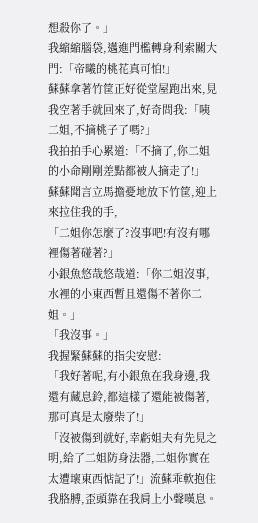想殺你了。」
我縮縮腦袋,邁進門檻轉身利索關大門:「帝曦的桃花真可怕!」
蘇蘇拿著竹筐正好從堂屋跑出來,見我空著手就回來了,好奇問我:「咦二姐,不摘桃子了嗎?」
我拍拍手心累道:「不摘了,你二姐的小命剛剛差點都被人摘走了!」
蘇蘇聞言立馬擔憂地放下竹筐,迎上來拉住我的手,
「二姐你怎麼了?沒事吧!有沒有哪裡傷著碰著?」
小銀魚悠哉悠哉道:「你二姐沒事,水裡的小東西暫且還傷不著你二姐。」
「我沒事。」
我握緊蘇蘇的指尖安慰:
「我好著呢,有小銀魚在我身邊,我還有藏息鈴,都這樣了還能被傷著,那可真是太廢柴了!」
「沒被傷到就好,幸虧姐夫有先見之明,給了二姐防身法器,二姐你實在太遭壞東西惦記了!」流蘇乖軟抱住我胳膊,歪頭靠在我肩上小聲嘆息。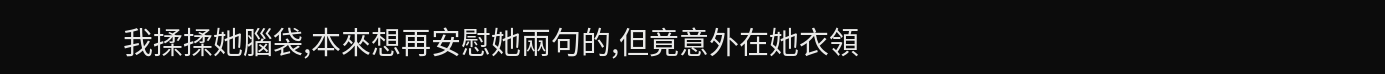我揉揉她腦袋,本來想再安慰她兩句的,但竟意外在她衣領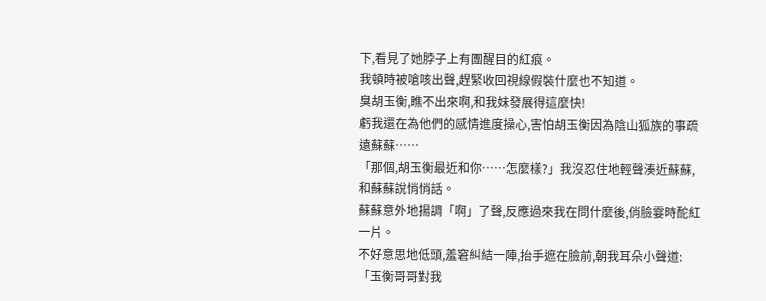下,看見了她脖子上有團醒目的紅痕。
我頓時被嗆咳出聲,趕緊收回視線假裝什麼也不知道。
臭胡玉衡,瞧不出來啊,和我妹發展得這麼快!
虧我還在為他們的感情進度操心,害怕胡玉衡因為陰山狐族的事疏遠蘇蘇……
「那個,胡玉衡最近和你……怎麼樣?」我沒忍住地輕聲湊近蘇蘇,和蘇蘇說悄悄話。
蘇蘇意外地揚調「啊」了聲,反應過來我在問什麼後,俏臉霎時酡紅一片。
不好意思地低頭,羞窘糾結一陣,抬手遮在臉前,朝我耳朵小聲道:「玉衡哥哥對我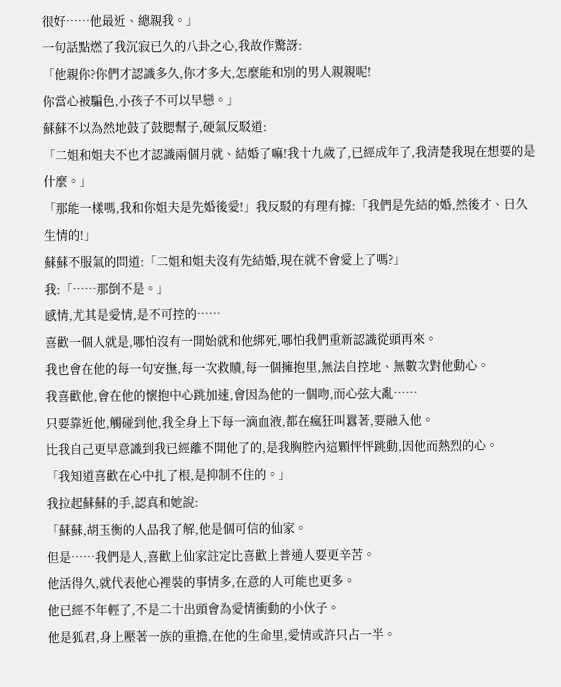很好……他最近、總親我。」
一句話點燃了我沉寂已久的八卦之心,我故作驚訝:
「他親你?你們才認識多久,你才多大,怎麼能和別的男人親親呢!
你當心被騙色,小孩子不可以早戀。」
蘇蘇不以為然地鼓了鼓腮幫子,硬氣反駁道:
「二姐和姐夫不也才認識兩個月就、結婚了嘛!我十九歲了,已經成年了,我清楚我現在想要的是什麼。」
「那能一樣嗎,我和你姐夫是先婚後愛!」我反駁的有理有據:「我們是先結的婚,然後才、日久生情的!」
蘇蘇不服氣的問道:「二姐和姐夫沒有先結婚,現在就不會愛上了嗎?」
我:「……那倒不是。」
感情,尤其是愛情,是不可控的……
喜歡一個人就是,哪怕沒有一開始就和他綁死,哪怕我們重新認識從頭再來。
我也會在他的每一句安撫,每一次救贖,每一個擁抱里,無法自控地、無數次對他動心。
我喜歡他,會在他的懷抱中心跳加速,會因為他的一個吻,而心弦大亂……
只要靠近他,觸碰到他,我全身上下每一滴血液,都在瘋狂叫囂著,要融入他。
比我自己更早意識到我已經離不開他了的,是我胸腔內這顆怦怦跳動,因他而熱烈的心。
「我知道喜歡在心中扎了根,是抑制不住的。」
我拉起蘇蘇的手,認真和她說:
「蘇蘇,胡玉衡的人品我了解,他是個可信的仙家。
但是……我們是人,喜歡上仙家註定比喜歡上普通人要更辛苦。
他活得久,就代表他心裡裝的事情多,在意的人可能也更多。
他已經不年輕了,不是二十出頭會為愛情衝動的小伙子。
他是狐君,身上壓著一族的重擔,在他的生命里,愛情或許只占一半。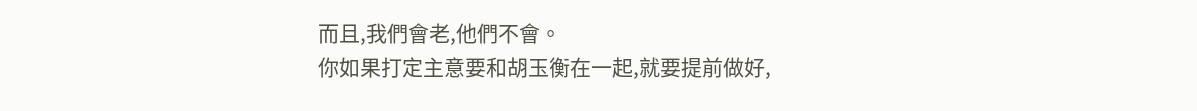而且,我們會老,他們不會。
你如果打定主意要和胡玉衡在一起,就要提前做好,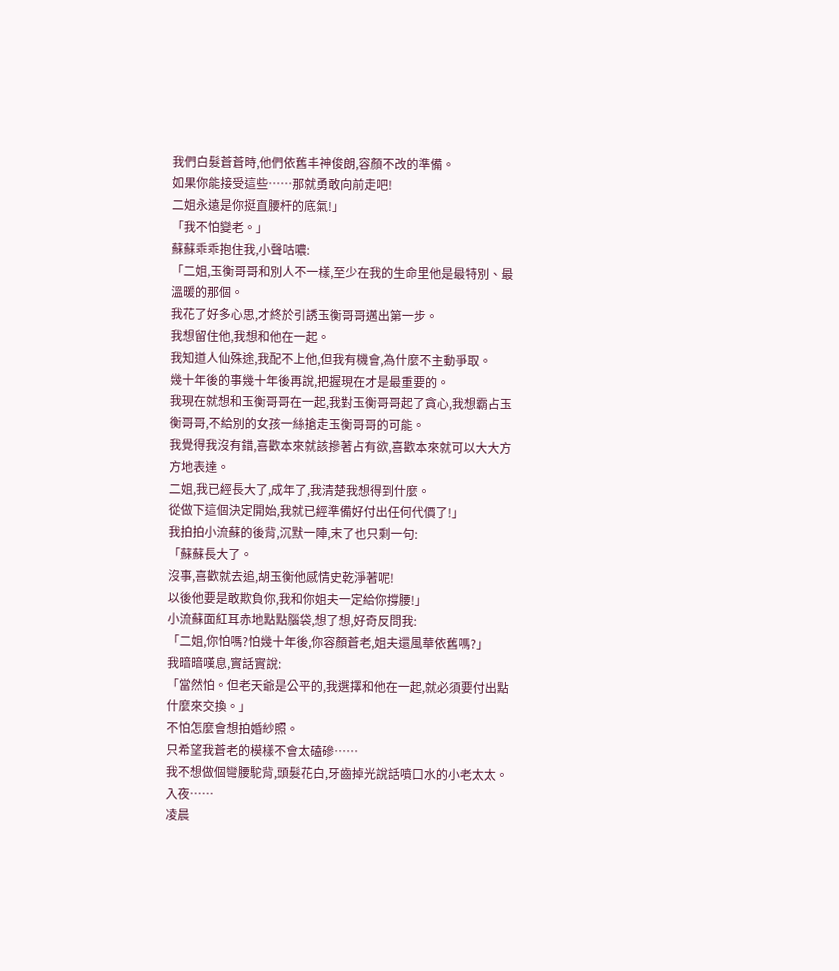我們白髮蒼蒼時,他們依舊丰神俊朗,容顏不改的準備。
如果你能接受這些……那就勇敢向前走吧!
二姐永遠是你挺直腰杆的底氣!」
「我不怕變老。」
蘇蘇乖乖抱住我,小聲咕噥:
「二姐,玉衡哥哥和別人不一樣,至少在我的生命里他是最特別、最溫暖的那個。
我花了好多心思,才終於引誘玉衡哥哥邁出第一步。
我想留住他,我想和他在一起。
我知道人仙殊途,我配不上他,但我有機會,為什麼不主動爭取。
幾十年後的事幾十年後再說,把握現在才是最重要的。
我現在就想和玉衡哥哥在一起,我對玉衡哥哥起了貪心,我想霸占玉衡哥哥,不給別的女孩一絲搶走玉衡哥哥的可能。
我覺得我沒有錯,喜歡本來就該摻著占有欲,喜歡本來就可以大大方方地表達。
二姐,我已經長大了,成年了,我清楚我想得到什麼。
從做下這個決定開始,我就已經準備好付出任何代價了!」
我拍拍小流蘇的後背,沉默一陣,末了也只剩一句:
「蘇蘇長大了。
沒事,喜歡就去追,胡玉衡他感情史乾淨著呢!
以後他要是敢欺負你,我和你姐夫一定給你撐腰!」
小流蘇面紅耳赤地點點腦袋,想了想,好奇反問我:
「二姐,你怕嗎?怕幾十年後,你容顏蒼老,姐夫還風華依舊嗎?」
我暗暗嘆息,實話實說:
「當然怕。但老天爺是公平的,我選擇和他在一起,就必須要付出點什麼來交換。」
不怕怎麼會想拍婚紗照。
只希望我蒼老的模樣不會太磕磣……
我不想做個彎腰駝背,頭髮花白,牙齒掉光說話噴口水的小老太太。
入夜……
凌晨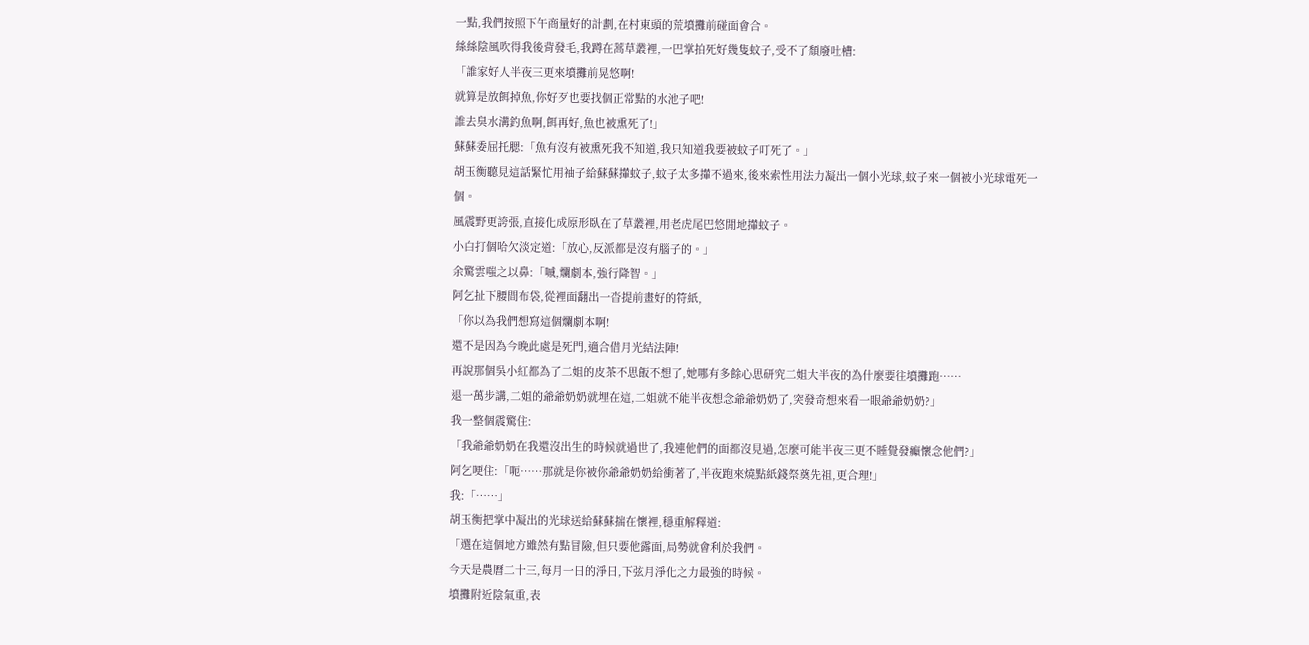一點,我們按照下午商量好的計劃,在村東頭的荒墳攤前碰面會合。
絲絲陰風吹得我後背發毛,我蹲在蒿草叢裡,一巴掌拍死好幾隻蚊子,受不了頹廢吐槽:
「誰家好人半夜三更來墳攤前晃悠啊!
就算是放餌掉魚,你好歹也要找個正常點的水池子吧!
誰去臭水溝釣魚啊,餌再好,魚也被熏死了!」
蘇蘇委屈托腮:「魚有沒有被熏死我不知道,我只知道我要被蚊子叮死了。」
胡玉衡聽見這話緊忙用袖子給蘇蘇攆蚊子,蚊子太多攆不過來,後來索性用法力凝出一個小光球,蚊子來一個被小光球電死一個。
風震野更誇張,直接化成原形臥在了草叢裡,用老虎尾巴悠閒地攆蚊子。
小白打個哈欠淡定道:「放心,反派都是沒有腦子的。」
余驚雲嗤之以鼻:「嘁,爛劇本,強行降智。」
阿乞扯下腰間布袋,從裡面翻出一沓提前畫好的符紙,
「你以為我們想寫這個爛劇本啊!
還不是因為今晚此處是死門,適合借月光結法陣!
再說那個吳小紅都為了二姐的皮茶不思飯不想了,她哪有多餘心思研究二姐大半夜的為什麼要往墳攤跑……
退一萬步講,二姐的爺爺奶奶就埋在這,二姐就不能半夜想念爺爺奶奶了,突發奇想來看一眼爺爺奶奶?」
我一整個震驚住:
「我爺爺奶奶在我還沒出生的時候就過世了,我連他們的面都沒見過,怎麼可能半夜三更不睡覺發癲懷念他們?」
阿乞哽住:「呃……那就是你被你爺爺奶奶給衝著了,半夜跑來燒點紙錢祭奠先祖,更合理!」
我:「……」
胡玉衡把掌中凝出的光球送給蘇蘇揣在懷裡,穩重解釋道:
「選在這個地方雖然有點冒險,但只要他露面,局勢就會利於我們。
今天是農曆二十三,每月一日的淨日,下弦月淨化之力最強的時候。
墳攤附近陰氣重,表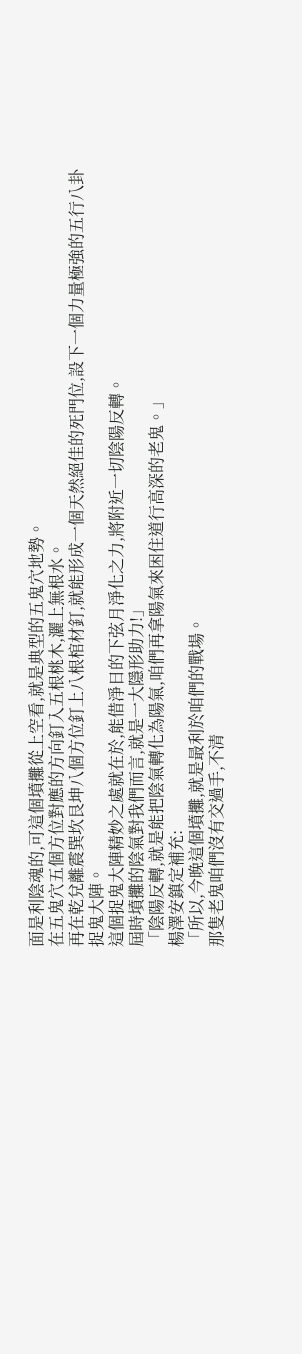面是利陰魂的,可這個墳攤從上空看,就是典型的五鬼穴地勢。
在五鬼穴五個方位對應的方向釘入五根桃木,灑上無根水。
再在乾兌離震巽坎艮坤八個方位釘上八根棺材釘,就能形成一個天然絕佳的死門位,設下一個力量極強的五行八卦捉鬼大陣。
這個捉鬼大陣精妙之處就在於,能借淨日的下弦月淨化之力,將附近一切陰陽反轉。
屆時墳攤的陰氣對我們而言,就是一大隱形助力!」
「陰陽反轉,就是能把陰氣轉化為陽氣,咱們再拿陽氣來困住道行高深的老鬼。」
楊澤安鎮定補充:
「所以,今晚這個墳攤,就是最利於咱們的戰場。
那隻老鬼咱們沒有交過手,不清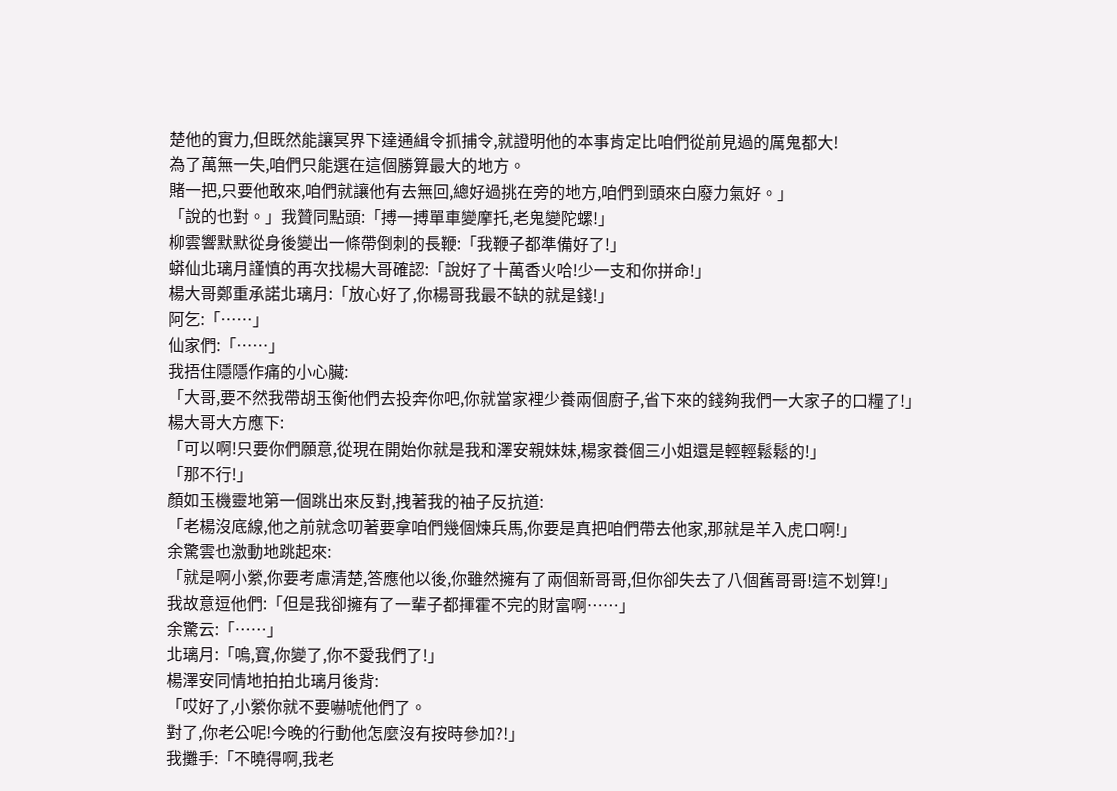楚他的實力,但既然能讓冥界下達通緝令抓捕令,就證明他的本事肯定比咱們從前見過的厲鬼都大!
為了萬無一失,咱們只能選在這個勝算最大的地方。
賭一把,只要他敢來,咱們就讓他有去無回,總好過挑在旁的地方,咱們到頭來白廢力氣好。」
「說的也對。」我贊同點頭:「搏一搏單車變摩托,老鬼變陀螺!」
柳雲響默默從身後變出一條帶倒刺的長鞭:「我鞭子都準備好了!」
蟒仙北璃月謹慎的再次找楊大哥確認:「說好了十萬香火哈!少一支和你拼命!」
楊大哥鄭重承諾北璃月:「放心好了,你楊哥我最不缺的就是錢!」
阿乞:「……」
仙家們:「……」
我捂住隱隱作痛的小心臟:
「大哥,要不然我帶胡玉衡他們去投奔你吧,你就當家裡少養兩個廚子,省下來的錢夠我們一大家子的口糧了!」
楊大哥大方應下:
「可以啊!只要你們願意,從現在開始你就是我和澤安親妹妹,楊家養個三小姐還是輕輕鬆鬆的!」
「那不行!」
顏如玉機靈地第一個跳出來反對,拽著我的袖子反抗道:
「老楊沒底線,他之前就念叨著要拿咱們幾個煉兵馬,你要是真把咱們帶去他家,那就是羊入虎口啊!」
余驚雲也激動地跳起來:
「就是啊小縈,你要考慮清楚,答應他以後,你雖然擁有了兩個新哥哥,但你卻失去了八個舊哥哥!這不划算!」
我故意逗他們:「但是我卻擁有了一輩子都揮霍不完的財富啊……」
余驚云:「……」
北璃月:「嗚,寶,你變了,你不愛我們了!」
楊澤安同情地拍拍北璃月後背:
「哎好了,小縈你就不要嚇唬他們了。
對了,你老公呢!今晚的行動他怎麼沒有按時參加?!」
我攤手:「不曉得啊,我老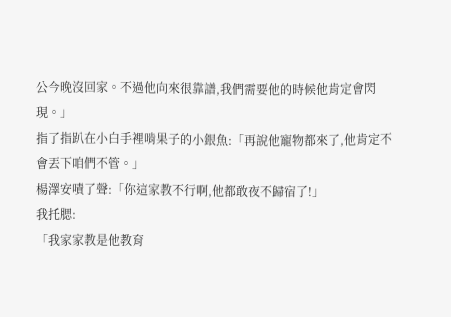公今晚沒回家。不過他向來很靠譜,我們需要他的時候他肯定會閃現。」
指了指趴在小白手裡啃果子的小銀魚:「再說他寵物都來了,他肯定不會丟下咱們不管。」
楊澤安嘖了聲:「你這家教不行啊,他都敢夜不歸宿了!」
我托腮:
「我家家教是他教育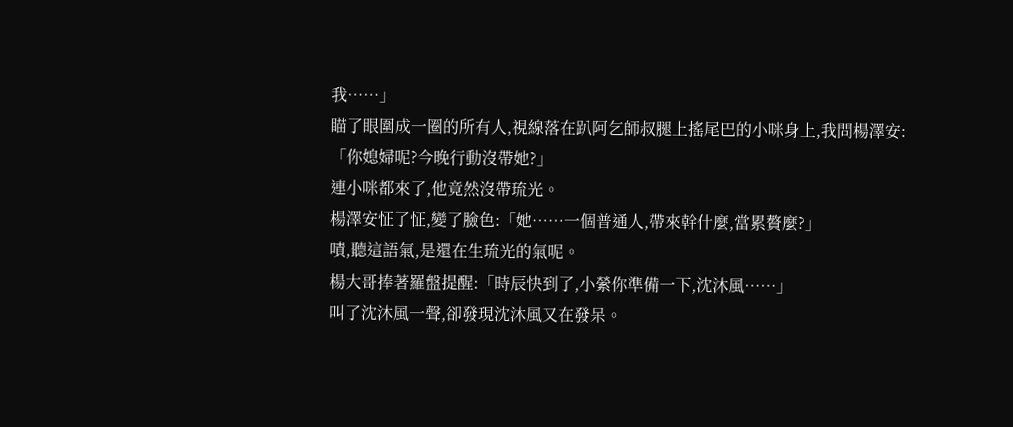我……」
瞄了眼圍成一圈的所有人,視線落在趴阿乞師叔腿上搖尾巴的小咪身上,我問楊澤安:
「你媳婦呢?今晚行動沒帶她?」
連小咪都來了,他竟然沒帶琉光。
楊澤安怔了怔,變了臉色:「她……一個普通人,帶來幹什麼,當累贅麼?」
嘖,聽這語氣,是還在生琉光的氣呢。
楊大哥捧著羅盤提醒:「時辰快到了,小縈你準備一下,沈沐風……」
叫了沈沐風一聲,卻發現沈沐風又在發呆。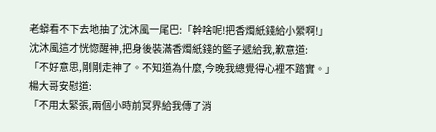老蟒看不下去地抽了沈沐風一尾巴:「幹啥呢!把香燭紙錢給小縈啊!」
沈沐風這才恍惚醒神,把身後裝滿香燭紙錢的籃子遞給我,歉意道:
「不好意思,剛剛走神了。不知道為什麼,今晚我總覺得心裡不踏實。」
楊大哥安慰道:
「不用太緊張,兩個小時前冥界給我傳了消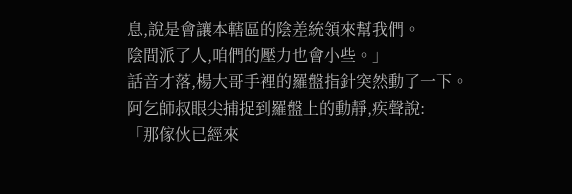息,說是會讓本轄區的陰差統領來幫我們。
陰間派了人,咱們的壓力也會小些。」
話音才落,楊大哥手裡的羅盤指針突然動了一下。
阿乞師叔眼尖捕捉到羅盤上的動靜,疾聲說:
「那傢伙已經來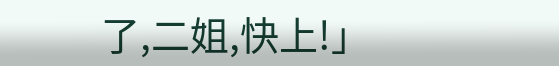了,二姐,快上!」